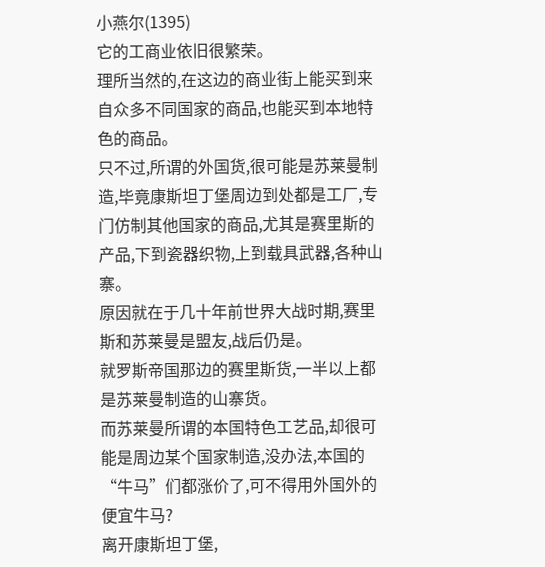小燕尔(1395)
它的工商业依旧很繁荣。
理所当然的,在这边的商业街上能买到来自众多不同国家的商品,也能买到本地特色的商品。
只不过,所谓的外国货,很可能是苏莱曼制造,毕竟康斯坦丁堡周边到处都是工厂,专门仿制其他国家的商品,尤其是赛里斯的产品,下到瓷器织物,上到载具武器,各种山寨。
原因就在于几十年前世界大战时期,赛里斯和苏莱曼是盟友,战后仍是。
就罗斯帝国那边的赛里斯货,一半以上都是苏莱曼制造的山寨货。
而苏莱曼所谓的本国特色工艺品,却很可能是周边某个国家制造,没办法,本国的“牛马”们都涨价了,可不得用外国外的便宜牛马?
离开康斯坦丁堡,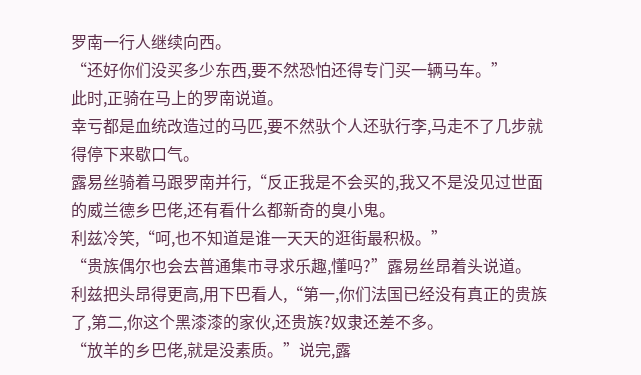罗南一行人继续向西。
“还好你们没买多少东西,要不然恐怕还得专门买一辆马车。”
此时,正骑在马上的罗南说道。
幸亏都是血统改造过的马匹,要不然驮个人还驮行李,马走不了几步就得停下来歇口气。
露易丝骑着马跟罗南并行,“反正我是不会买的,我又不是没见过世面的威兰德乡巴佬,还有看什么都新奇的臭小鬼。
利兹冷笑,“呵,也不知道是谁一天天的逛街最积极。”
“贵族偶尔也会去普通集市寻求乐趣,懂吗?”露易丝昂着头说道。
利兹把头昂得更高,用下巴看人,“第一,你们法国已经没有真正的贵族了,第二,你这个黑漆漆的家伙,还贵族?奴隶还差不多。
“放羊的乡巴佬,就是没素质。”说完,露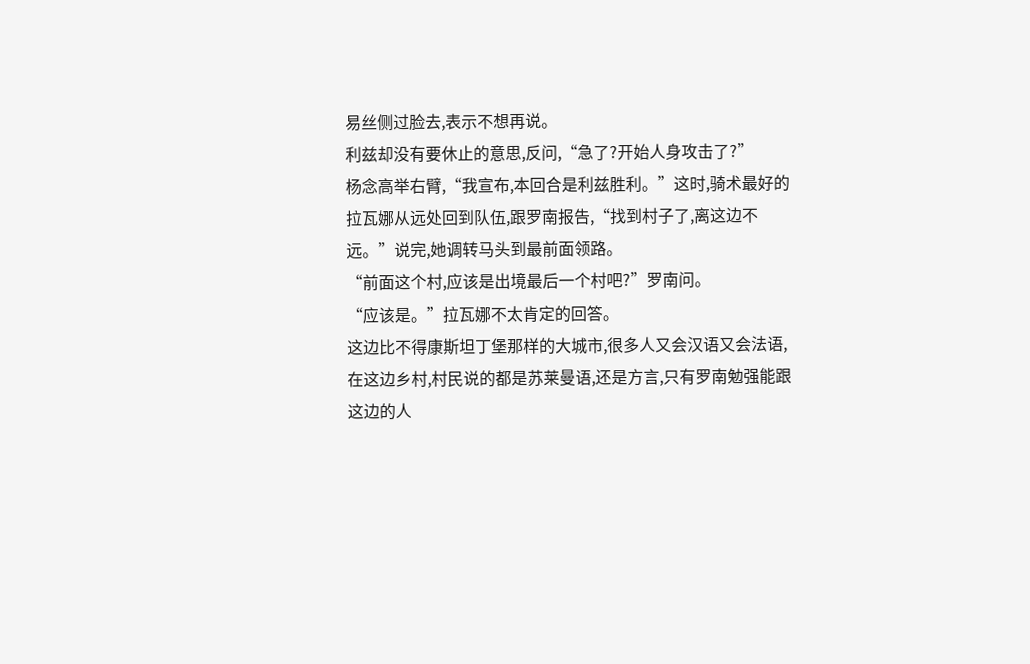易丝侧过脸去,表示不想再说。
利兹却没有要休止的意思,反问,“急了?开始人身攻击了?”
杨念高举右臂,“我宣布,本回合是利兹胜利。”这时,骑术最好的拉瓦娜从远处回到队伍,跟罗南报告,“找到村子了,离这边不远。”说完,她调转马头到最前面领路。
“前面这个村,应该是出境最后一个村吧?”罗南问。
“应该是。”拉瓦娜不太肯定的回答。
这边比不得康斯坦丁堡那样的大城市,很多人又会汉语又会法语,在这边乡村,村民说的都是苏莱曼语,还是方言,只有罗南勉强能跟这边的人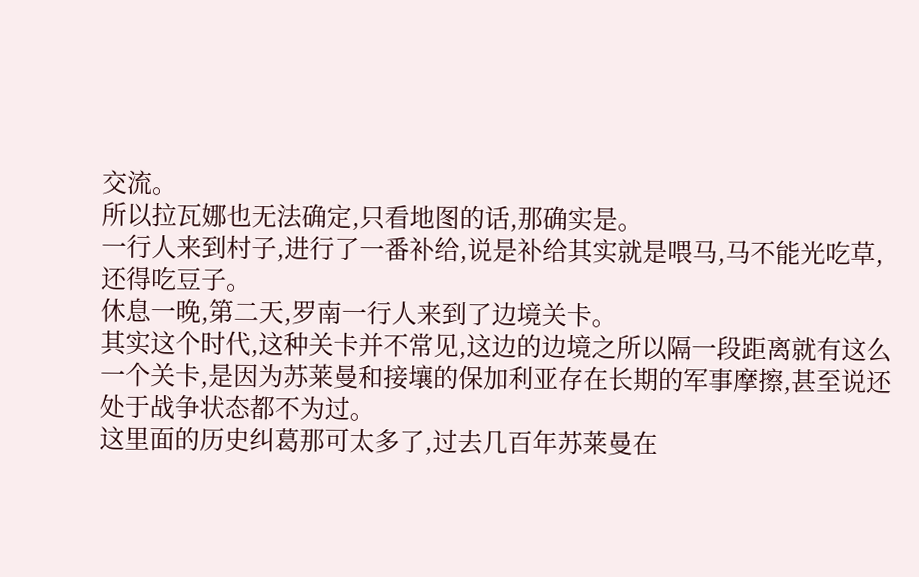交流。
所以拉瓦娜也无法确定,只看地图的话,那确实是。
一行人来到村子,进行了一番补给,说是补给其实就是喂马,马不能光吃草,还得吃豆子。
休息一晚,第二天,罗南一行人来到了边境关卡。
其实这个时代,这种关卡并不常见,这边的边境之所以隔一段距离就有这么一个关卡,是因为苏莱曼和接壤的保加利亚存在长期的军事摩擦,甚至说还处于战争状态都不为过。
这里面的历史纠葛那可太多了,过去几百年苏莱曼在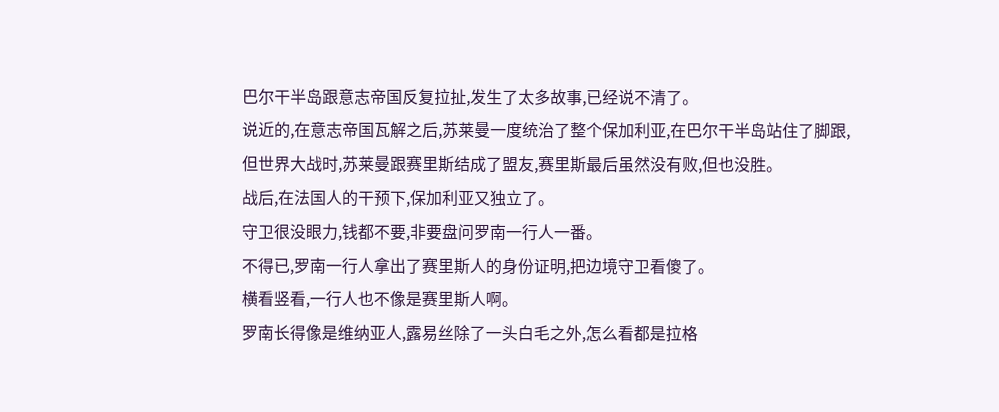巴尔干半岛跟意志帝国反复拉扯,发生了太多故事,已经说不清了。
说近的,在意志帝国瓦解之后,苏莱曼一度统治了整个保加利亚,在巴尔干半岛站住了脚跟,但世界大战时,苏莱曼跟赛里斯结成了盟友,赛里斯最后虽然没有败,但也没胜。
战后,在法国人的干预下,保加利亚又独立了。
守卫很没眼力,钱都不要,非要盘问罗南一行人一番。
不得已,罗南一行人拿出了赛里斯人的身份证明,把边境守卫看傻了。
横看竖看,一行人也不像是赛里斯人啊。
罗南长得像是维纳亚人,露易丝除了一头白毛之外,怎么看都是拉格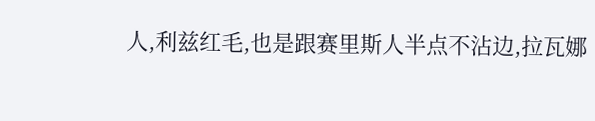人,利兹红毛,也是跟赛里斯人半点不沾边,拉瓦娜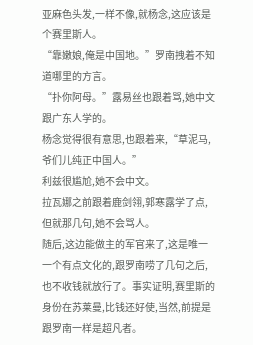亚麻色头发,一样不像,就杨念,这应该是个赛里斯人。
“靠嫩娘,俺是中国地。”罗南拽着不知道哪里的方言。
“扑你阿母。”露易丝也跟着骂,她中文跟广东人学的。
杨念觉得很有意思,也跟着来,“草泥马,爷们儿纯正中国人。”
利兹很尴尬,她不会中文。
拉瓦娜之前跟着鹿剑翎,郭寒露学了点,但就那几句,她不会骂人。
随后,这边能做主的军官来了,这是唯一一个有点文化的,跟罗南唠了几句之后,也不收钱就放行了。事实证明,赛里斯的身份在苏莱曼,比钱还好使,当然,前提是跟罗南一样是超凡者。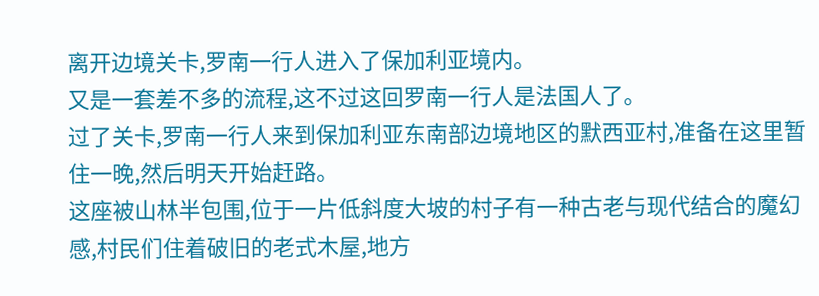离开边境关卡,罗南一行人进入了保加利亚境内。
又是一套差不多的流程,这不过这回罗南一行人是法国人了。
过了关卡,罗南一行人来到保加利亚东南部边境地区的默西亚村,准备在这里暂住一晚,然后明天开始赶路。
这座被山林半包围,位于一片低斜度大坡的村子有一种古老与现代结合的魔幻感,村民们住着破旧的老式木屋,地方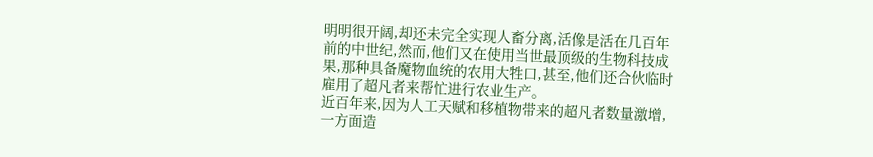明明很开阔,却还未完全实现人畜分离,活像是活在几百年前的中世纪,然而,他们又在使用当世最顶级的生物科技成果,那种具备魔物血统的农用大牲口,甚至,他们还合伙临时雇用了超凡者来帮忙进行农业生产。
近百年来,因为人工天赋和移植物带来的超凡者数量激增,一方面造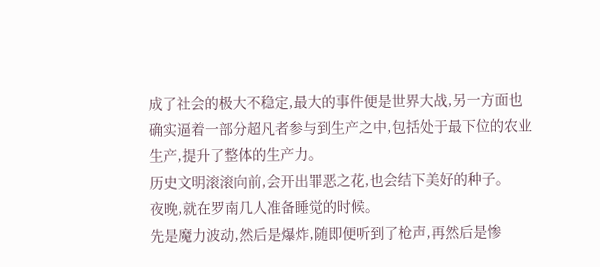成了社会的极大不稳定,最大的事件便是世界大战,另一方面也确实逼着一部分超凡者参与到生产之中,包括处于最下位的农业生产,提升了整体的生产力。
历史文明滚滚向前,会开出罪恶之花,也会结下美好的种子。
夜晚,就在罗南几人准备睡觉的时候。
先是魔力波动,然后是爆炸,随即便听到了枪声,再然后是惨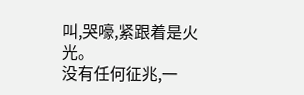叫,哭嚎,紧跟着是火光。
没有任何征兆,一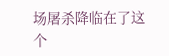场屠杀降临在了这个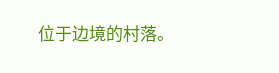位于边境的村落。